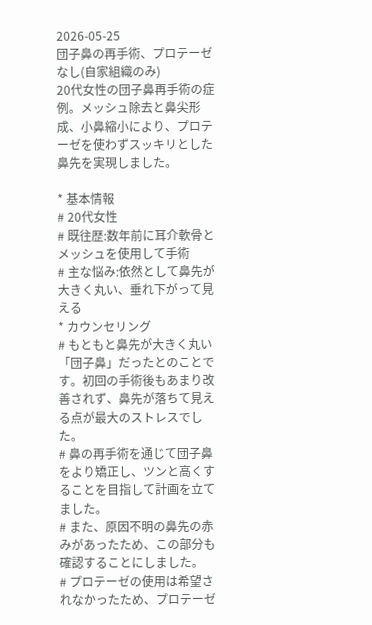2026-05-25
団子鼻の再手術、プロテーゼなし(自家組織のみ)
20代女性の団子鼻再手術の症例。メッシュ除去と鼻尖形成、小鼻縮小により、プロテーゼを使わずスッキリとした鼻先を実現しました。

* 基本情報
# 20代女性
# 既往歴:数年前に耳介軟骨とメッシュを使用して手術
# 主な悩み:依然として鼻先が大きく丸い、垂れ下がって見える
* カウンセリング
# もともと鼻先が大きく丸い「団子鼻」だったとのことです。初回の手術後もあまり改善されず、鼻先が落ちて見える点が最大のストレスでした。
# 鼻の再手術を通じて団子鼻をより矯正し、ツンと高くすることを目指して計画を立てました。
# また、原因不明の鼻先の赤みがあったため、この部分も確認することにしました。
# プロテーゼの使用は希望されなかったため、プロテーゼ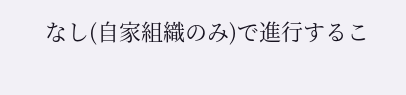なし(自家組織のみ)で進行するこ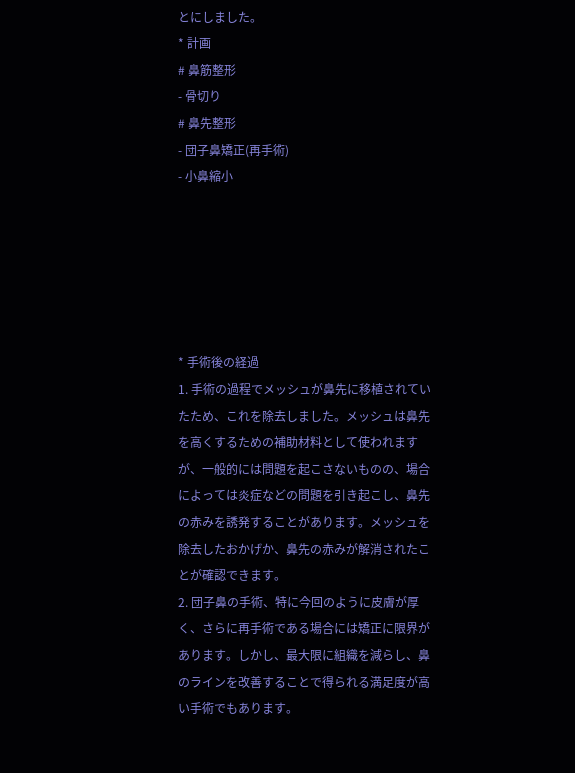とにしました。
* 計画
# 鼻筋整形
- 骨切り
# 鼻先整形
- 団子鼻矯正(再手術)
- 小鼻縮小






* 手術後の経過
1. 手術の過程でメッシュが鼻先に移植されていたため、これを除去しました。メッシュは鼻先を高くするための補助材料として使われますが、一般的には問題を起こさないものの、場合によっては炎症などの問題を引き起こし、鼻先の赤みを誘発することがあります。メッシュを除去したおかげか、鼻先の赤みが解消されたことが確認できます。
2. 団子鼻の手術、特に今回のように皮膚が厚く、さらに再手術である場合には矯正に限界があります。しかし、最大限に組織を減らし、鼻のラインを改善することで得られる満足度が高い手術でもあります。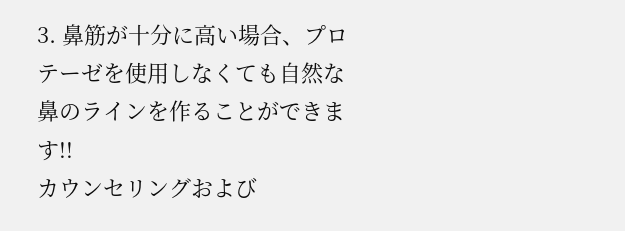3. 鼻筋が十分に高い場合、プロテーゼを使用しなくても自然な鼻のラインを作ることができます!!
カウンセリングおよび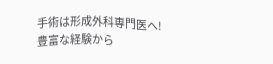手術は形成外科専門医へ!
豊富な経験から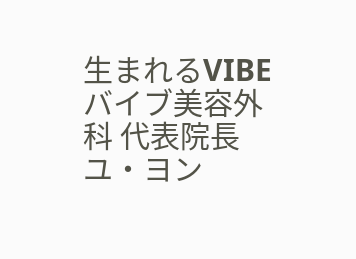生まれるVIBE
バイブ美容外科 代表院長 ユ・ヨン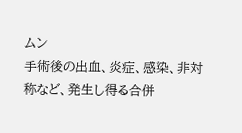ムン
手術後の出血、炎症、感染、非対称など、発生し得る合併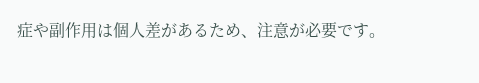症や副作用は個人差があるため、注意が必要です。